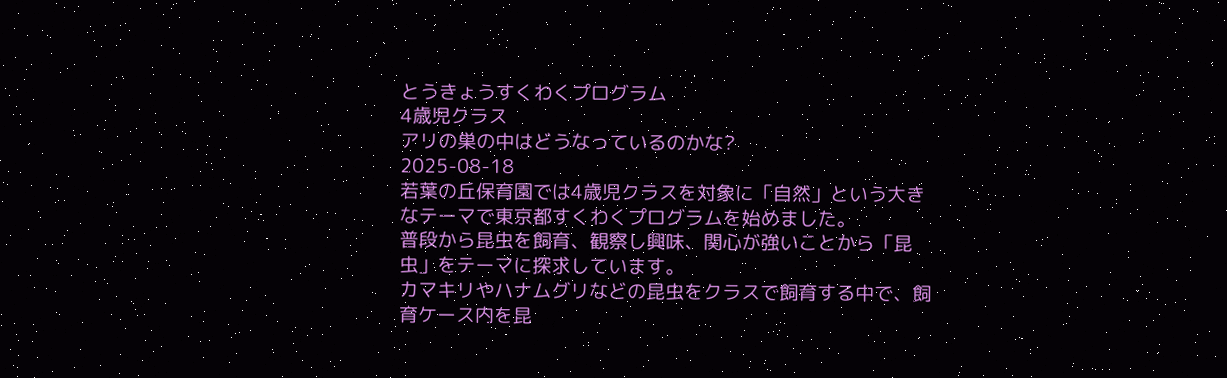とうきょうすくわくプログラム
4歳児クラス
アリの巣の中はどうなっているのかな?
2025-08-18
若葉の丘保育園では4歳児クラスを対象に「自然」という大きなテーマで東京都すくわくプログラムを始めました。
普段から昆虫を飼育、観察し興味、関心が強いことから「昆虫」をテーマに探求しています。
カマキリやハナムグリなどの昆虫をクラスで飼育する中で、飼育ケース内を昆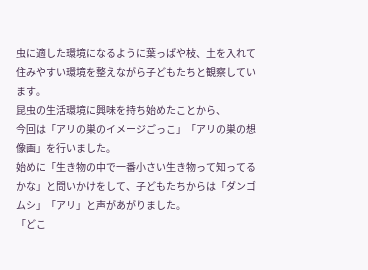虫に適した環境になるように葉っぱや枝、土を入れて住みやすい環境を整えながら子どもたちと観察しています。
昆虫の生活環境に興味を持ち始めたことから、
今回は「アリの巣のイメージごっこ」「アリの巣の想像画」を行いました。
始めに「生き物の中で一番小さい生き物って知ってるかな」と問いかけをして、子どもたちからは「ダンゴムシ」「アリ」と声があがりました。
「どこ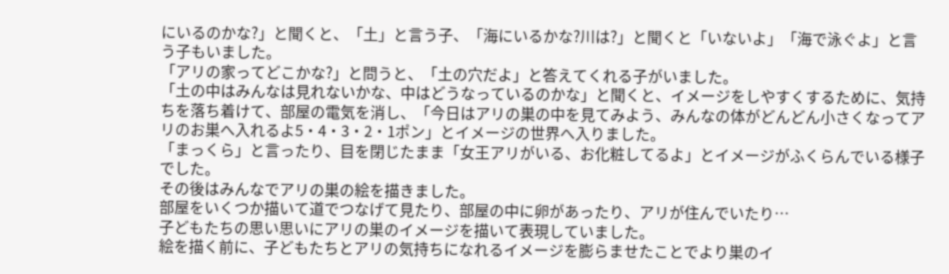にいるのかな?」と聞くと、「土」と言う子、「海にいるかな?川は?」と聞くと「いないよ」「海で泳ぐよ」と言う子もいました。
「アリの家ってどこかな?」と問うと、「土の穴だよ」と答えてくれる子がいました。
「土の中はみんなは見れないかな、中はどうなっているのかな」と聞くと、イメージをしやすくするために、気持ちを落ち着けて、部屋の電気を消し、「今日はアリの巣の中を見てみよう、みんなの体がどんどん小さくなってアリのお巣へ入れるよ5・4・3・2・1ポン」とイメージの世界へ入りました。
「まっくら」と言ったり、目を閉じたまま「女王アリがいる、お化粧してるよ」とイメージがふくらんでいる様子でした。
その後はみんなでアリの巣の絵を描きました。
部屋をいくつか描いて道でつなげて見たり、部屋の中に卵があったり、アリが住んでいたり…
子どもたちの思い思いにアリの巣のイメージを描いて表現していました。
絵を描く前に、子どもたちとアリの気持ちになれるイメージを膨らませたことでより巣のイ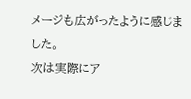メージも広がったように感じました。
次は実際にア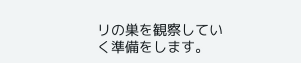リの巣を観察していく準備をします。